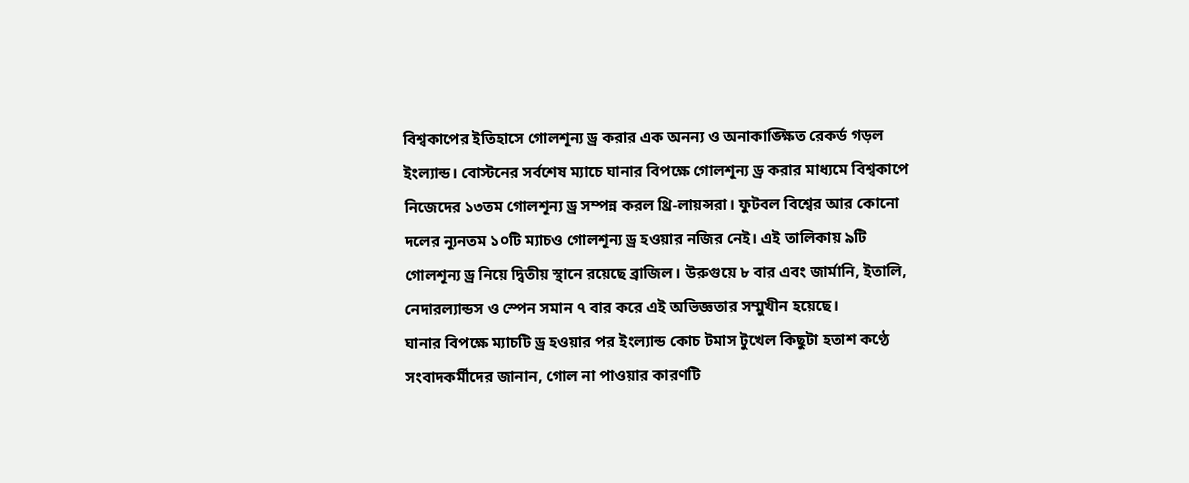বিশ্বকাপের ইতিহাসে গোলশূন্য ড্র করার এক অনন্য ও অনাকাঙ্ক্ষিত রেকর্ড গড়ল ইংল্যান্ড। বোস্টনের সর্বশেষ ম্যাচে ঘানার বিপক্ষে গোলশূন্য ড্র করার মাধ্যমে বিশ্বকাপে নিজেদের ১৩তম গোলশূন্য ড্র সম্পন্ন করল থ্রি-লায়ন্সরা। ফুটবল বিশ্বের আর কোনো দলের ন্যূনতম ১০টি ম্যাচও গোলশূন্য ড্র হওয়ার নজির নেই। এই তালিকায় ৯টি গোলশূন্য ড্র নিয়ে দ্বিতীয় স্থানে রয়েছে ব্রাজিল। উরুগুয়ে ৮ বার এবং জার্মানি, ইতালি, নেদারল্যান্ডস ও স্পেন সমান ৭ বার করে এই অভিজ্ঞতার সম্মুখীন হয়েছে।
ঘানার বিপক্ষে ম্যাচটি ড্র হওয়ার পর ইংল্যান্ড কোচ টমাস টুখেল কিছুটা হতাশ কণ্ঠে সংবাদকর্মীদের জানান, গোল না পাওয়ার কারণটি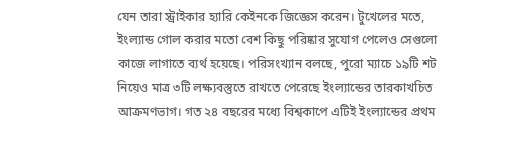যেন তারা স্ট্রাইকার হ্যারি কেইনকে জিজ্ঞেস করেন। টুখেলের মতে, ইংল্যান্ড গোল করার মতো বেশ কিছু পরিষ্কার সুযোগ পেলেও সেগুলো কাজে লাগাতে ব্যর্থ হয়েছে। পরিসংখ্যান বলছে, পুরো ম্যাচে ১৯টি শট নিয়েও মাত্র ৩টি লক্ষ্যবস্তুতে রাখতে পেরেছে ইংল্যান্ডের তারকাখচিত আক্রমণভাগ। গত ২৪ বছরের মধ্যে বিশ্বকাপে এটিই ইংল্যান্ডের প্রথম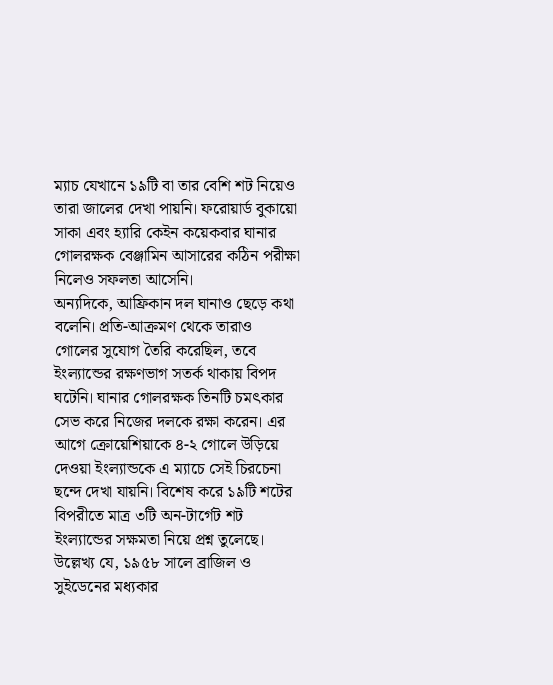ম্যাচ যেখানে ১৯টি বা তার বেশি শট নিয়েও তারা জালের দেখা পায়নি। ফরোয়ার্ড বুকায়ো সাকা এবং হ্যারি কেইন কয়েকবার ঘানার গোলরক্ষক বেঞ্জামিন আসারের কঠিন পরীক্ষা নিলেও সফলতা আসেনি।
অন্যদিকে, আফ্রিকান দল ঘানাও ছেড়ে কথা বলেনি। প্রতি-আক্রমণ থেকে তারাও গোলের সুযোগ তৈরি করেছিল, তবে ইংল্যান্ডের রক্ষণভাগ সতর্ক থাকায় বিপদ ঘটেনি। ঘানার গোলরক্ষক তিনটি চমৎকার সেভ করে নিজের দলকে রক্ষা করেন। এর আগে ক্রোয়েশিয়াকে ৪-২ গোলে উড়িয়ে দেওয়া ইংল্যান্ডকে এ ম্যাচে সেই চিরচেনা ছন্দে দেখা যায়নি। বিশেষ করে ১৯টি শটের বিপরীতে মাত্র ৩টি অন-টার্গেট শট ইংল্যান্ডের সক্ষমতা নিয়ে প্রশ্ন তুলেছে।
উল্লেখ্য যে, ১৯৫৮ সালে ব্রাজিল ও সুইডেনের মধ্যকার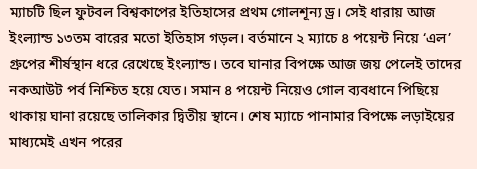ম্যাচটি ছিল ফুটবল বিশ্বকাপের ইতিহাসের প্রথম গোলশূন্য ড্র। সেই ধারায় আজ ইংল্যান্ড ১৩তম বারের মতো ইতিহাস গড়ল। বর্তমানে ২ ম্যাচে ৪ পয়েন্ট নিয়ে ‘এল’ গ্রুপের শীর্ষস্থান ধরে রেখেছে ইংল্যান্ড। তবে ঘানার বিপক্ষে আজ জয় পেলেই তাদের নকআউট পর্ব নিশ্চিত হয়ে যেত। সমান ৪ পয়েন্ট নিয়েও গোল ব্যবধানে পিছিয়ে থাকায় ঘানা রয়েছে তালিকার দ্বিতীয় স্থানে। শেষ ম্যাচে পানামার বিপক্ষে লড়াইয়ের মাধ্যমেই এখন পরের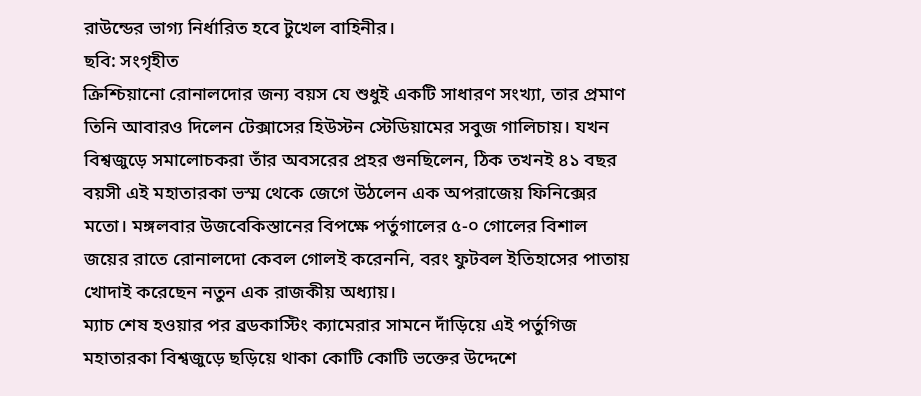রাউন্ডের ভাগ্য নির্ধারিত হবে টুখেল বাহিনীর।
ছবি: সংগৃহীত
ক্রিশ্চিয়ানো রোনালদোর জন্য বয়স যে শুধুই একটি সাধারণ সংখ্যা, তার প্রমাণ তিনি আবারও দিলেন টেক্সাসের হিউস্টন স্টেডিয়ামের সবুজ গালিচায়। যখন বিশ্বজুড়ে সমালোচকরা তাঁর অবসরের প্রহর গুনছিলেন, ঠিক তখনই ৪১ বছর বয়সী এই মহাতারকা ভস্ম থেকে জেগে উঠলেন এক অপরাজেয় ফিনিক্সের মতো। মঙ্গলবার উজবেকিস্তানের বিপক্ষে পর্তুগালের ৫-০ গোলের বিশাল জয়ের রাতে রোনালদো কেবল গোলই করেননি, বরং ফুটবল ইতিহাসের পাতায় খোদাই করেছেন নতুন এক রাজকীয় অধ্যায়।
ম্যাচ শেষ হওয়ার পর ব্রডকাস্টিং ক্যামেরার সামনে দাঁড়িয়ে এই পর্তুগিজ মহাতারকা বিশ্বজুড়ে ছড়িয়ে থাকা কোটি কোটি ভক্তের উদ্দেশে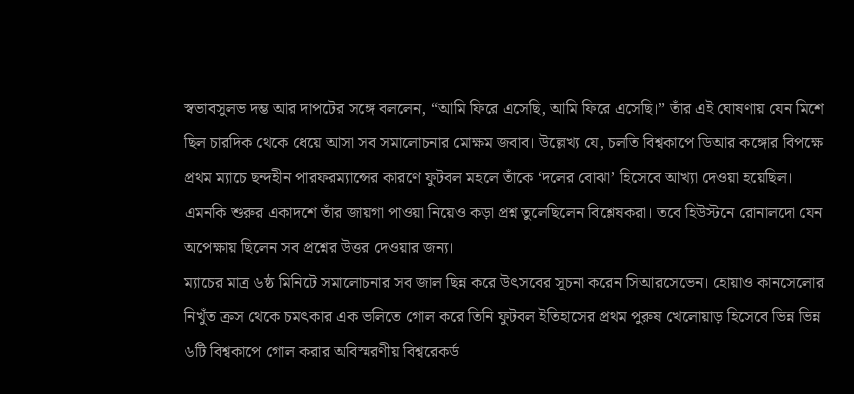স্বভাবসুলভ দম্ভ আর দাপটের সঙ্গে বললেন, “আমি ফিরে এসেছি, আমি ফিরে এসেছি।” তাঁর এই ঘোষণায় যেন মিশে ছিল চারদিক থেকে ধেয়ে আসা সব সমালোচনার মোক্ষম জবাব। উল্লেখ্য যে, চলতি বিশ্বকাপে ডিআর কঙ্গোর বিপক্ষে প্রথম ম্যাচে ছন্দহীন পারফরম্যান্সের কারণে ফুটবল মহলে তাঁকে ‘দলের বোঝা’ হিসেবে আখ্যা দেওয়া হয়েছিল। এমনকি শুরুর একাদশে তাঁর জায়গা পাওয়া নিয়েও কড়া প্রশ্ন তুলেছিলেন বিশ্লেষকরা। তবে হিউস্টনে রোনালদো যেন অপেক্ষায় ছিলেন সব প্রশ্নের উত্তর দেওয়ার জন্য।
ম্যাচের মাত্র ৬ষ্ঠ মিনিটে সমালোচনার সব জাল ছিন্ন করে উৎসবের সূচনা করেন সিআরসেভেন। হোয়াও কানসেলোর নিখুঁত ক্রস থেকে চমৎকার এক ভলিতে গোল করে তিনি ফুটবল ইতিহাসের প্রথম পুরুষ খেলোয়াড় হিসেবে ভিন্ন ভিন্ন ৬টি বিশ্বকাপে গোল করার অবিস্মরণীয় বিশ্বরেকর্ড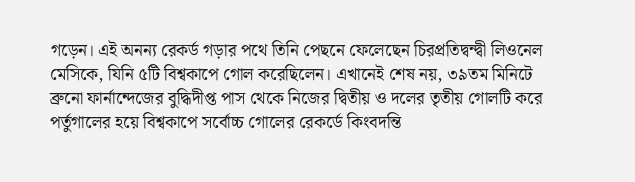গড়েন। এই অনন্য রেকর্ড গড়ার পথে তিনি পেছনে ফেলেছেন চিরপ্রতিদ্বন্দ্বী লিওনেল মেসিকে, যিনি ৫টি বিশ্বকাপে গোল করেছিলেন। এখানেই শেষ নয়, ৩৯তম মিনিটে ব্রুনো ফার্নান্দেজের বুদ্ধিদীপ্ত পাস থেকে নিজের দ্বিতীয় ও দলের তৃতীয় গোলটি করে পর্তুগালের হয়ে বিশ্বকাপে সর্বোচ্চ গোলের রেকর্ডে কিংবদন্তি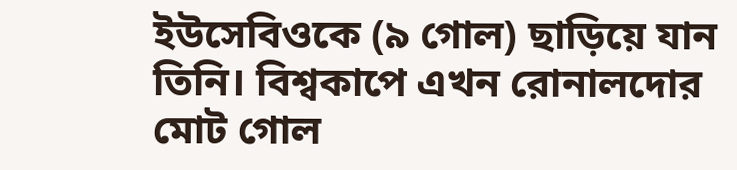ইউসেবিওকে (৯ গোল) ছাড়িয়ে যান তিনি। বিশ্বকাপে এখন রোনালদোর মোট গোল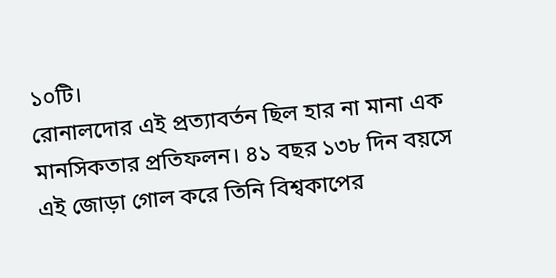১০টি।
রোনালদোর এই প্রত্যাবর্তন ছিল হার না মানা এক মানসিকতার প্রতিফলন। ৪১ বছর ১৩৮ দিন বয়সে এই জোড়া গোল করে তিনি বিশ্বকাপের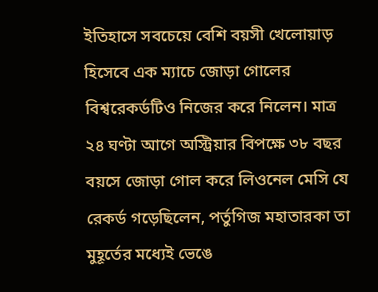ইতিহাসে সবচেয়ে বেশি বয়সী খেলোয়াড় হিসেবে এক ম্যাচে জোড়া গোলের বিশ্বরেকর্ডটিও নিজের করে নিলেন। মাত্র ২৪ ঘণ্টা আগে অস্ট্রিয়ার বিপক্ষে ৩৮ বছর বয়সে জোড়া গোল করে লিওনেল মেসি যে রেকর্ড গড়েছিলেন, পর্তুগিজ মহাতারকা তা মুহূর্তের মধ্যেই ভেঙে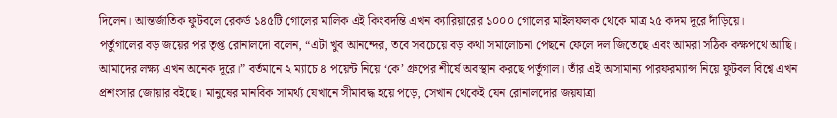দিলেন। আন্তর্জাতিক ফুটবলে রেকর্ড ১৪৫টি গোলের মালিক এই কিংবদন্তি এখন ক্যারিয়ারের ১০০০ গোলের মাইলফলক থেকে মাত্র ২৫ কদম দূরে দাঁড়িয়ে।
পর্তুগালের বড় জয়ের পর তৃপ্ত রোনালদো বলেন, “এটা খুব আনন্দের, তবে সবচেয়ে বড় কথা সমালোচনা পেছনে ফেলে দল জিতেছে এবং আমরা সঠিক কক্ষপথে আছি। আমাদের লক্ষ্য এখন অনেক দূরে।” বর্তমানে ২ ম্যাচে ৪ পয়েন্ট নিয়ে ‘কে’ গ্রুপের শীর্ষে অবস্থান করছে পর্তুগাল। তাঁর এই অসামান্য পারফরম্যান্স নিয়ে ফুটবল বিশ্বে এখন প্রশংসার জোয়ার বইছে। মানুষের মানবিক সামর্থ্য যেখানে সীমাবদ্ধ হয়ে পড়ে, সেখান থেকেই যেন রোনালদোর জয়যাত্রা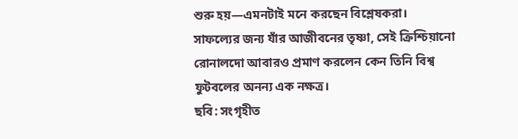শুরু হয়—এমনটাই মনে করছেন বিশ্লেষকরা। সাফল্যের জন্য যাঁর আজীবনের তৃষ্ণা, সেই ক্রিশ্চিয়ানো রোনালদো আবারও প্রমাণ করলেন কেন তিনি বিশ্ব ফুটবলের অনন্য এক নক্ষত্র।
ছবি: সংগৃহীত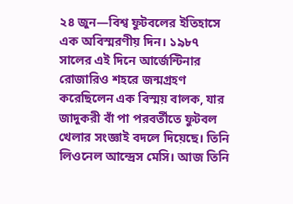২৪ জুন—বিশ্ব ফুটবলের ইতিহাসে এক অবিস্মরণীয় দিন। ১৯৮৭ সালের এই দিনে আর্জেন্টিনার রোজারিও শহরে জন্মগ্রহণ করেছিলেন এক বিস্ময় বালক, যার জাদুকরী বাঁ পা পরবর্তীতে ফুটবল খেলার সংজ্ঞাই বদলে দিয়েছে। তিনি লিওনেল আন্দ্রেস মেসি। আজ তিনি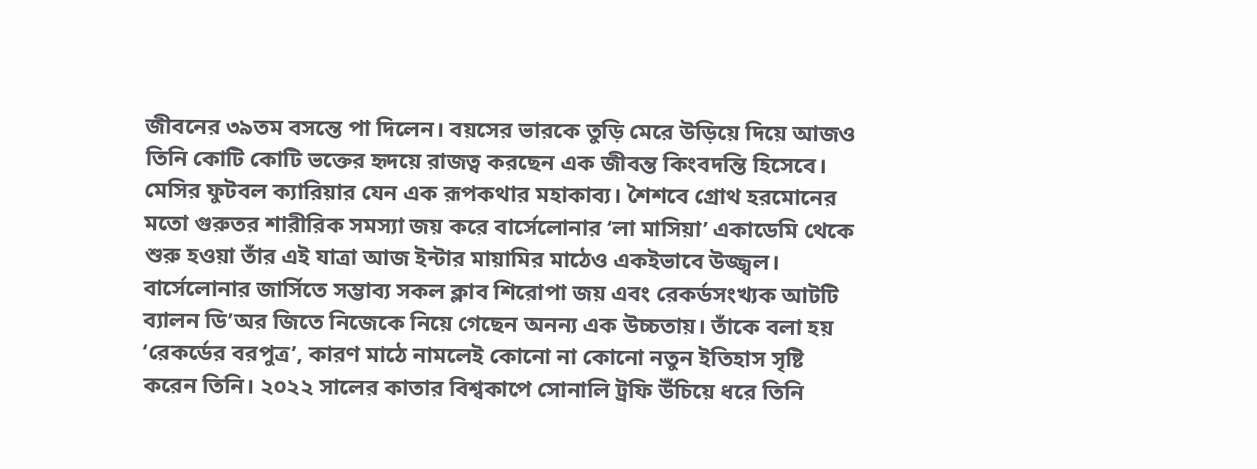জীবনের ৩৯তম বসন্তে পা দিলেন। বয়সের ভারকে তুড়ি মেরে উড়িয়ে দিয়ে আজও তিনি কোটি কোটি ভক্তের হৃদয়ে রাজত্ব করছেন এক জীবন্ত কিংবদন্তি হিসেবে।
মেসির ফুটবল ক্যারিয়ার যেন এক রূপকথার মহাকাব্য। শৈশবে গ্রোথ হরমোনের মতো গুরুতর শারীরিক সমস্যা জয় করে বার্সেলোনার ‘লা মাসিয়া’ একাডেমি থেকে শুরু হওয়া তাঁর এই যাত্রা আজ ইন্টার মায়ামির মাঠেও একইভাবে উজ্জ্বল। বার্সেলোনার জার্সিতে সম্ভাব্য সকল ক্লাব শিরোপা জয় এবং রেকর্ডসংখ্যক আটটি ব্যালন ডি’অর জিতে নিজেকে নিয়ে গেছেন অনন্য এক উচ্চতায়। তাঁকে বলা হয় ‘রেকর্ডের বরপুত্র’, কারণ মাঠে নামলেই কোনো না কোনো নতুন ইতিহাস সৃষ্টি করেন তিনি। ২০২২ সালের কাতার বিশ্বকাপে সোনালি ট্রফি উঁচিয়ে ধরে তিনি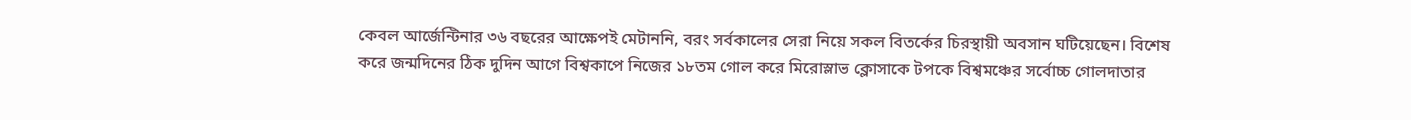কেবল আর্জেন্টিনার ৩৬ বছরের আক্ষেপই মেটাননি, বরং সর্বকালের সেরা নিয়ে সকল বিতর্কের চিরস্থায়ী অবসান ঘটিয়েছেন। বিশেষ করে জন্মদিনের ঠিক দুদিন আগে বিশ্বকাপে নিজের ১৮তম গোল করে মিরোস্লাভ ক্লোসাকে টপকে বিশ্বমঞ্চের সর্বোচ্চ গোলদাতার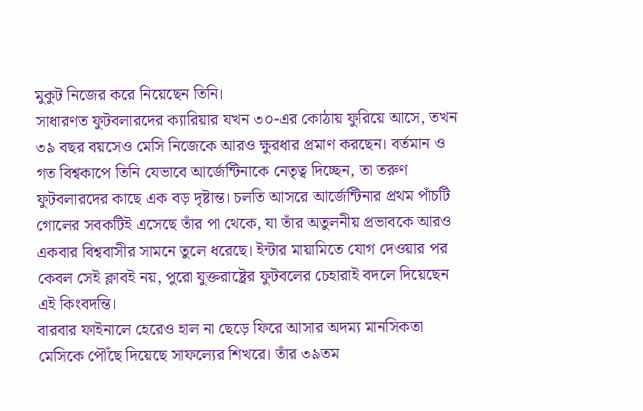মুকুট নিজের করে নিয়েছেন তিনি।
সাধারণত ফুটবলারদের ক্যারিয়ার যখন ৩০-এর কোঠায় ফুরিয়ে আসে, তখন ৩৯ বছর বয়সেও মেসি নিজেকে আরও ক্ষুরধার প্রমাণ করছেন। বর্তমান ও গত বিশ্বকাপে তিনি যেভাবে আর্জেন্টিনাকে নেতৃত্ব দিচ্ছেন, তা তরুণ ফুটবলারদের কাছে এক বড় দৃষ্টান্ত। চলতি আসরে আর্জেন্টিনার প্রথম পাঁচটি গোলের সবকটিই এসেছে তাঁর পা থেকে, যা তাঁর অতুলনীয় প্রভাবকে আরও একবার বিশ্ববাসীর সামনে তুলে ধরেছে। ইন্টার মায়ামিতে যোগ দেওয়ার পর কেবল সেই ক্লাবই নয়, পুরো যুক্তরাষ্ট্রের ফুটবলের চেহারাই বদলে দিয়েছেন এই কিংবদন্তি।
বারবার ফাইনালে হেরেও হাল না ছেড়ে ফিরে আসার অদম্য মানসিকতা মেসিকে পৌঁছে দিয়েছে সাফল্যের শিখরে। তাঁর ৩৯তম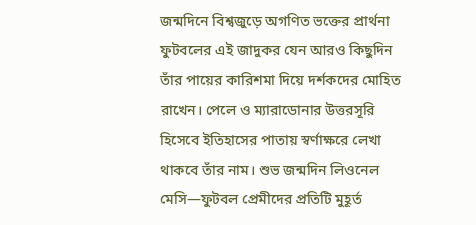জন্মদিনে বিশ্বজুড়ে অগণিত ভক্তের প্রার্থনা ফুটবলের এই জাদুকর যেন আরও কিছুদিন তাঁর পায়ের কারিশমা দিয়ে দর্শকদের মোহিত রাখেন। পেলে ও ম্যারাডোনার উত্তরসূরি হিসেবে ইতিহাসের পাতায় স্বর্ণাক্ষরে লেখা থাকবে তাঁর নাম। শুভ জন্মদিন লিওনেল মেসি—ফুটবল প্রেমীদের প্রতিটি মুহূর্ত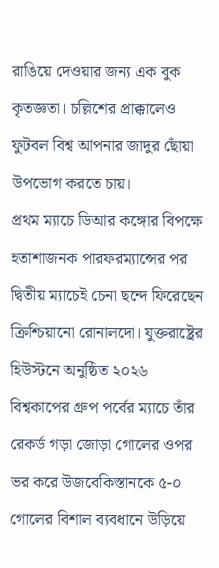রাঙিয়ে দেওয়ার জন্য এক বুক কৃতজ্ঞতা। চল্লিশের প্রাক্কালেও ফুটবল বিশ্ব আপনার জাদুর ছোঁয়া উপভোগ করতে চায়।
প্রথম ম্যাচে ডিআর কঙ্গোর বিপক্ষে হতাশাজনক পারফরম্যান্সের পর দ্বিতীয় ম্যাচেই চেনা ছন্দে ফিরেছেন ক্রিশ্চিয়ানো রোনালদো। যুক্তরাষ্ট্রের হিউস্টনে অনুষ্ঠিত ২০২৬ বিশ্বকাপের গ্রুপ পর্বের ম্যাচে তাঁর রেকর্ড গড়া জোড়া গোলের ওপর ভর করে উজবেকিস্তানকে ৫-০ গোলের বিশাল ব্যবধানে উড়িয়ে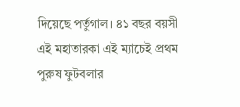দিয়েছে পর্তুগাল। ৪১ বছর বয়সী এই মহাতারকা এই ম্যাচেই প্রথম পুরুষ ফুটবলার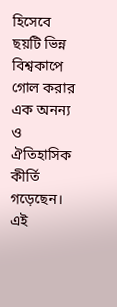হিসেবে ছয়টি ভিন্ন বিশ্বকাপে গোল করার এক অনন্য ও ঐতিহাসিক কীর্তি গড়েছেন। এই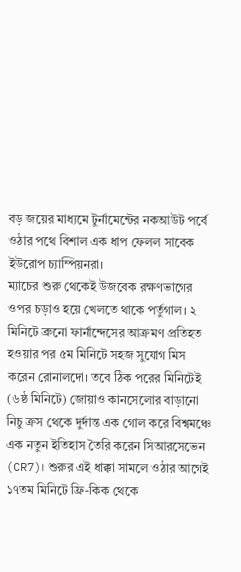বড় জয়ের মাধ্যমে টুর্নামেন্টের নকআউট পর্বে ওঠার পথে বিশাল এক ধাপ ফেলল সাবেক ইউরোপ চ্যাম্পিয়নরা।
ম্যাচের শুরু থেকেই উজবেক রক্ষণভাগের ওপর চড়াও হয়ে খেলতে থাকে পর্তুগাল। ২ মিনিটে ব্রুনো ফার্নান্দেসের আক্রমণ প্রতিহত হওয়ার পর ৫ম মিনিটে সহজ সুযোগ মিস করেন রোনালদো। তবে ঠিক পরের মিনিটেই (৬ষ্ঠ মিনিটে) জোয়াও কানসেলোর বাড়ানো নিচু ক্রস থেকে দুর্দান্ত এক গোল করে বিশ্বমঞ্চে এক নতুন ইতিহাস তৈরি করেন সিআরসেভেন (CR7)। শুরুর এই ধাক্কা সামলে ওঠার আগেই ১৭তম মিনিটে ফ্রি-কিক থেকে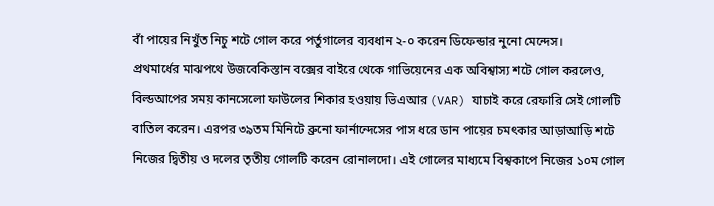বাঁ পায়ের নিখুঁত নিচু শটে গোল করে পর্তুগালের ব্যবধান ২-০ করেন ডিফেন্ডার নুনো মেন্দেস।
প্রথমার্ধের মাঝপথে উজবেকিস্তান বক্সের বাইরে থেকে গাভিয়েনের এক অবিশ্বাস্য শটে গোল করলেও, বিল্ডআপের সময় কানসেলো ফাউলের শিকার হওয়ায় ভিএআর (VAR) যাচাই করে রেফারি সেই গোলটি বাতিল করেন। এরপর ৩৯তম মিনিটে ব্রুনো ফার্নান্দেসের পাস ধরে ডান পায়ের চমৎকার আড়াআড়ি শটে নিজের দ্বিতীয় ও দলের তৃতীয় গোলটি করেন রোনালদো। এই গোলের মাধ্যমে বিশ্বকাপে নিজের ১০ম গোল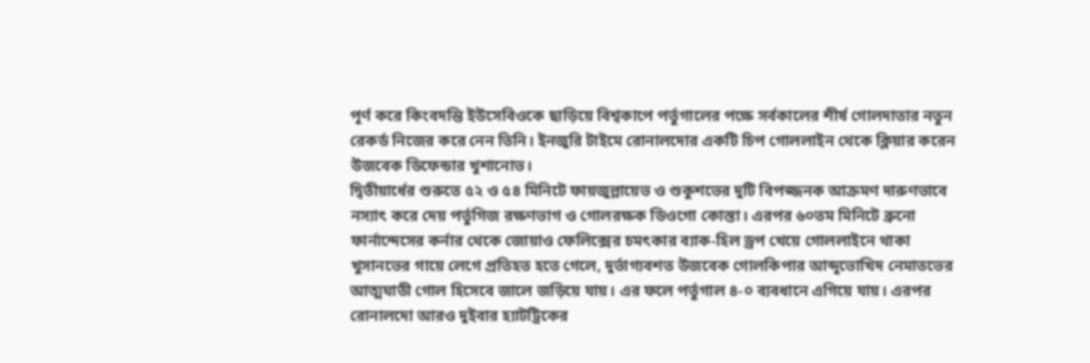পূর্ণ করে কিংবদন্তি ইউসেবিওকে ছাড়িয়ে বিশ্বকাপে পর্তুগালের পক্ষে সর্বকালের শীর্ষ গোলদাতার নতুন রেকর্ড নিজের করে নেন তিনি। ইনজুরি টাইমে রোনালদোর একটি চিপ গোললাইন থেকে ক্লিয়ার করেন উজবেক ডিফেন্ডার খুশানোভ।
দ্বিতীয়ার্ধের শুরুতে ৫২ ও ৫৪ মিনিটে ফায়জুল্লায়েভ ও শুকুশভের দুটি বিপজ্জনক আক্রমণ দারুণভাবে নস্যাৎ করে দেয় পর্তুগিজ রক্ষণভাগ ও গোলরক্ষক ডিওগো কোস্তা। এরপর ৬০তম মিনিটে ব্রুনো ফার্নান্দেসের কর্নার থেকে জোয়াও ফেলিক্সের চমৎকার ব্যাক-হিল ড্রপ খেয়ে গোললাইনে থাকা খুসানভের গায়ে লেগে প্রতিহত হতে গেলে, দুর্ভাগ্যবশত উজবেক গোলকিপার আব্দুভোখিদ নেমাতভের আত্মঘাতী গোল হিসেবে জালে জড়িয়ে যায়। এর ফলে পর্তুগাল ৪-০ ব্যবধানে এগিয়ে যায়। এরপর রোনালদো আরও দুইবার হ্যাটট্রিকের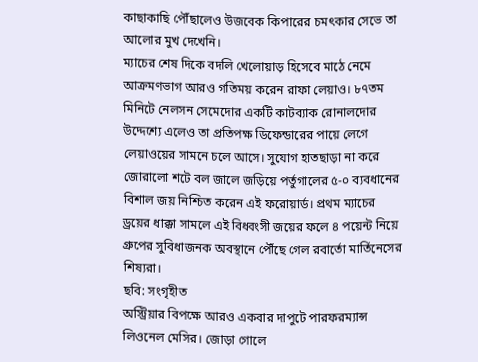কাছাকাছি পৌঁছালেও উজবেক কিপারের চমৎকার সেভে তা আলোর মুখ দেখেনি।
ম্যাচের শেষ দিকে বদলি খেলোয়াড় হিসেবে মাঠে নেমে আক্রমণভাগ আরও গতিময় করেন রাফা লেয়াও। ৮৭তম মিনিটে নেলসন সেমেদোর একটি কাটব্যাক রোনালদোর উদ্দেশ্যে এলেও তা প্রতিপক্ষ ডিফেন্ডারের পায়ে লেগে লেয়াওয়ের সামনে চলে আসে। সুযোগ হাতছাড়া না করে জোরালো শটে বল জালে জড়িয়ে পর্তুগালের ৫-০ ব্যবধানের বিশাল জয় নিশ্চিত করেন এই ফরোয়ার্ড। প্রথম ম্যাচের ড্রয়ের ধাক্কা সামলে এই বিধ্বংসী জয়ের ফলে ৪ পয়েন্ট নিয়ে গ্রুপের সুবিধাজনক অবস্থানে পৌঁছে গেল রবার্তো মার্তিনেসের শিষ্যরা।
ছবি: সংগৃহীত
অস্ট্রিয়ার বিপক্ষে আরও একবার দাপুটে পারফরম্যান্স লিওনেল মেসির। জোড়া গোলে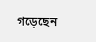গড়েছেন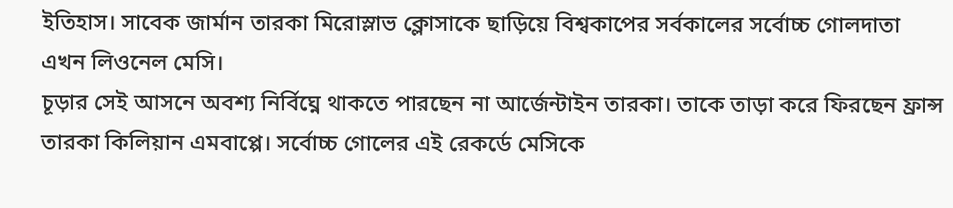ইতিহাস। সাবেক জার্মান তারকা মিরোস্লাভ ক্লোসাকে ছাড়িয়ে বিশ্বকাপের সর্বকালের সর্বোচ্চ গোলদাতা এখন লিওনেল মেসি।
চূড়ার সেই আসনে অবশ্য নির্বিঘ্নে থাকতে পারছেন না আর্জেন্টাইন তারকা। তাকে তাড়া করে ফিরছেন ফ্রান্স তারকা কিলিয়ান এমবাপ্পে। সর্বোচ্চ গোলের এই রেকর্ডে মেসিকে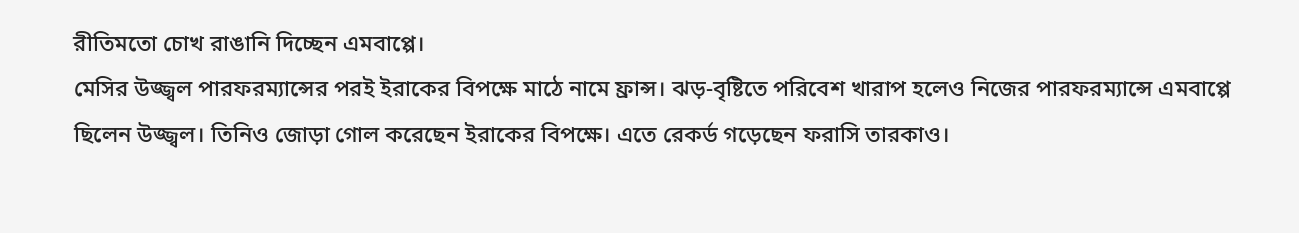রীতিমতো চোখ রাঙানি দিচ্ছেন এমবাপ্পে।
মেসির উজ্জ্বল পারফরম্যান্সের পরই ইরাকের বিপক্ষে মাঠে নামে ফ্রান্স। ঝড়-বৃষ্টিতে পরিবেশ খারাপ হলেও নিজের পারফরম্যান্সে এমবাপ্পে ছিলেন উজ্জ্বল। তিনিও জোড়া গোল করেছেন ইরাকের বিপক্ষে। এতে রেকর্ড গড়েছেন ফরাসি তারকাও।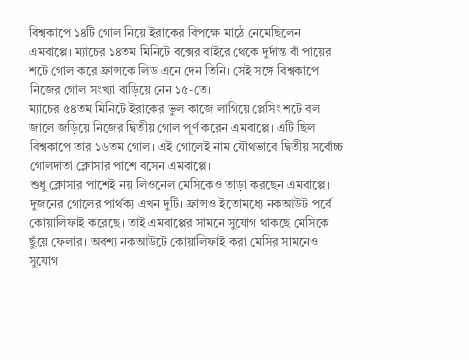বিশ্বকাপে ১৪টি গোল নিয়ে ইরাকের বিপক্ষে মাঠে নেমেছিলেন এমবাপ্পে। ম্যাচের ১৪তম মিনিটে বক্সের বাইরে থেকে দুর্দান্ত বাঁ পায়ের শটে গোল করে ফ্রান্সকে লিড এনে দেন তিনি। সেই সঙ্গে বিশ্বকাপে নিজের গোল সংখ্যা বাড়িয়ে নেন ১৫-তে।
ম্যাচের ৫৪তম মিনিটে ইরাকের ভুল কাজে লাগিয়ে প্লেসিং শটে বল জালে জড়িয়ে নিজের দ্বিতীয় গোল পূর্ণ করেন এমবাপ্পে। এটি ছিল বিশ্বকাপে তার ১৬তম গোল। এই গোলেই নাম যৌথভাবে দ্বিতীয় সর্বোচ্চ গোলদাতা ক্লোসার পাশে বসেন এমবাপ্পে।
শুধু ক্লোসার পাশেই নয় লিওনেল মেসিকেও তাড়া করছেন এমবাপ্পে। দুজনের গোলের পার্থক্য এখন দুটি। ফ্রান্সও ইতোমধ্যে নকআউট পর্বে কোয়ালিফাই করেছে। তাই এমবাপ্পের সামনে সুযোগ থাকছে মেসিকে ছুঁয়ে ফেলার। অবশ্য নকআউটে কোয়ালিফাই করা মেসির সামনেও সুযোগ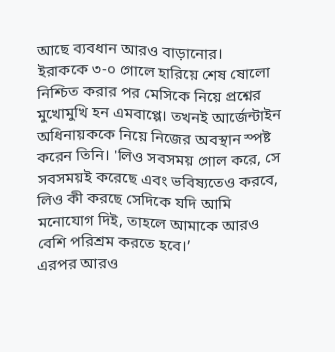আছে ব্যবধান আরও বাড়ানোর।
ইরাককে ৩-০ গোলে হারিয়ে শেষ ষোলো নিশ্চিত করার পর মেসিকে নিয়ে প্রশ্নের মুখোমুখি হন এমবাপ্পে। তখনই আর্জেন্টাইন অধিনায়ককে নিয়ে নিজের অবস্থান স্পষ্ট করেন তিনি। 'লিও সবসময় গোল করে, সে সবসময়ই করেছে এবং ভবিষ্যতেও করবে, লিও কী করছে সেদিকে যদি আমি মনোযোগ দিই, তাহলে আমাকে আরও বেশি পরিশ্রম করতে হবে।’
এরপর আরও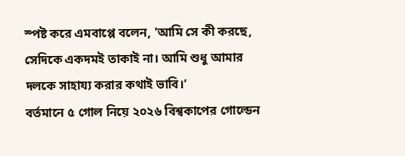স্পষ্ট করে এমবাপ্পে বলেন, 'আমি সে কী করছে, সেদিকে একদমই তাকাই না। আমি শুধু আমার দলকে সাহায্য করার কথাই ভাবি।’
বর্তমানে ৫ গোল নিয়ে ২০২৬ বিশ্বকাপের গোল্ডেন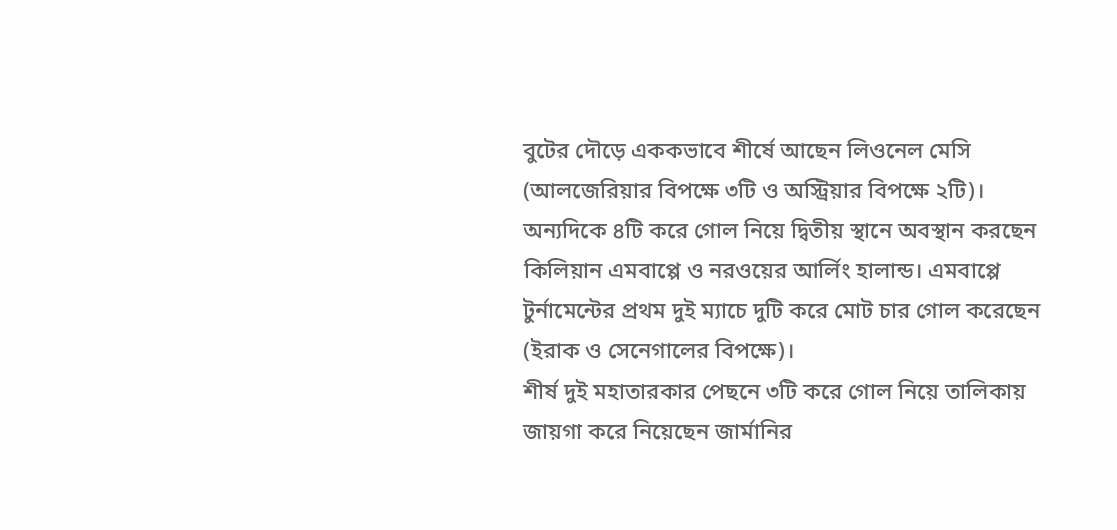বুটের দৌড়ে এককভাবে শীর্ষে আছেন লিওনেল মেসি (আলজেরিয়ার বিপক্ষে ৩টি ও অস্ট্রিয়ার বিপক্ষে ২টি)।
অন্যদিকে ৪টি করে গোল নিয়ে দ্বিতীয় স্থানে অবস্থান করছেন কিলিয়ান এমবাপ্পে ও নরওয়ের আর্লিং হালান্ড। এমবাপ্পে টুর্নামেন্টের প্রথম দুই ম্যাচে দুটি করে মোট চার গোল করেছেন (ইরাক ও সেনেগালের বিপক্ষে)।
শীর্ষ দুই মহাতারকার পেছনে ৩টি করে গোল নিয়ে তালিকায় জায়গা করে নিয়েছেন জার্মানির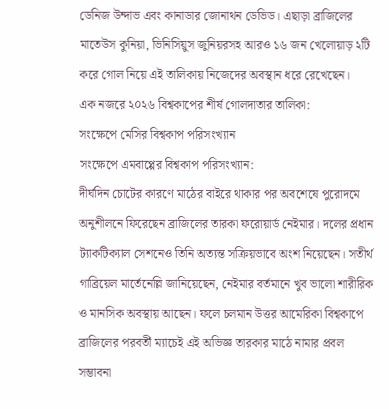ডেনিজ উন্দাভ এবং কানাডার জোনাথন ডেভিড। এছাড়া ব্রাজিলের মাতেউস কুনিয়া, ভিনিসিয়ুস জুনিয়রসহ আরও ১৬ জন খেলোয়াড় ২টি করে গোল নিয়ে এই তালিকায় নিজেদের অবস্থান ধরে রেখেছেন।
এক নজরে ২০২৬ বিশ্বকাপের শীর্ষ গোলদাতার তালিকা:
সংক্ষেপে মেসির বিশ্বকাপ পরিসংখ্যান
সংক্ষেপে এমবাপ্পের বিশ্বকাপ পরিসংখ্যান:
দীর্ঘদিন চোটের কারণে মাঠের বাইরে থাকার পর অবশেষে পুরোদমে অনুশীলনে ফিরেছেন ব্রাজিলের তারকা ফরোয়ার্ড নেইমার। দলের প্রধান ট্যাকটিক্যাল সেশনেও তিনি অত্যন্ত সক্রিয়ভাবে অংশ নিয়েছেন। সতীর্থ গাব্রিয়েল মার্তেনেল্লি জানিয়েছেন, নেইমার বর্তমানে খুব ভালো শারীরিক ও মানসিক অবস্থায় আছেন। ফলে চলমান উত্তর আমেরিকা বিশ্বকাপে ব্রাজিলের পরবর্তী ম্যাচেই এই অভিজ্ঞ তারকার মাঠে নামার প্রবল সম্ভাবনা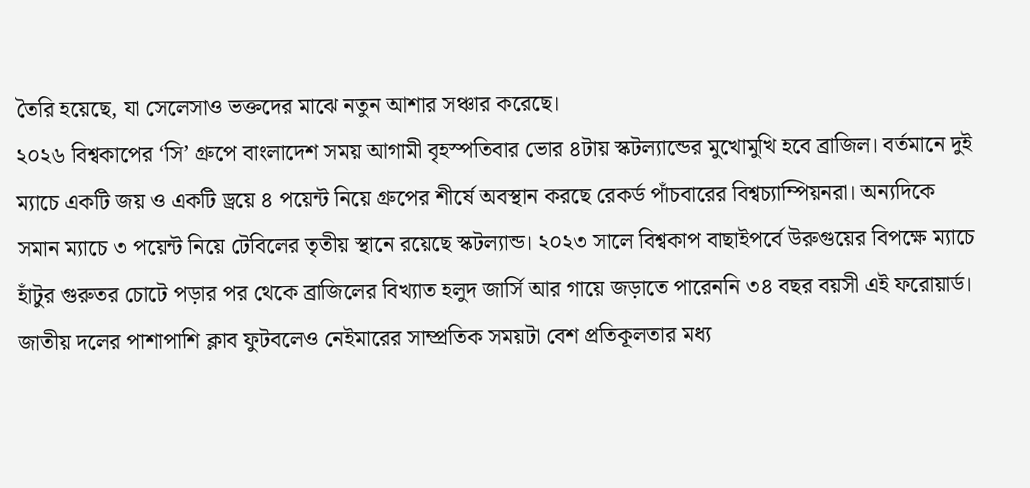তৈরি হয়েছে, যা সেলেসাও ভক্তদের মাঝে নতুন আশার সঞ্চার করেছে।
২০২৬ বিশ্বকাপের ‘সি’ গ্রুপে বাংলাদেশ সময় আগামী বৃহস্পতিবার ভোর ৪টায় স্কটল্যান্ডের মুখোমুখি হবে ব্রাজিল। বর্তমানে দুই ম্যাচে একটি জয় ও একটি ড্রয়ে ৪ পয়েন্ট নিয়ে গ্রুপের শীর্ষে অবস্থান করছে রেকর্ড পাঁচবারের বিশ্বচ্যাম্পিয়নরা। অন্যদিকে সমান ম্যাচে ৩ পয়েন্ট নিয়ে টেবিলের তৃতীয় স্থানে রয়েছে স্কটল্যান্ড। ২০২৩ সালে বিশ্বকাপ বাছাইপর্বে উরুগুয়ের বিপক্ষে ম্যাচে হাঁটুর গুরুতর চোটে পড়ার পর থেকে ব্রাজিলের বিখ্যাত হলুদ জার্সি আর গায়ে জড়াতে পারেননি ৩৪ বছর বয়সী এই ফরোয়ার্ড।
জাতীয় দলের পাশাপাশি ক্লাব ফুটবলেও নেইমারের সাম্প্রতিক সময়টা বেশ প্রতিকূলতার মধ্য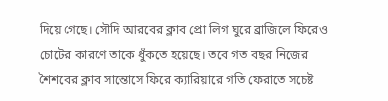দিয়ে গেছে। সৌদি আরবের ক্লাব প্রো লিগ ঘুরে ব্রাজিলে ফিরেও চোটের কারণে তাকে ধুঁকতে হয়েছে। তবে গত বছর নিজের শৈশবের ক্লাব সান্তোসে ফিরে ক্যারিয়ারে গতি ফেরাতে সচেষ্ট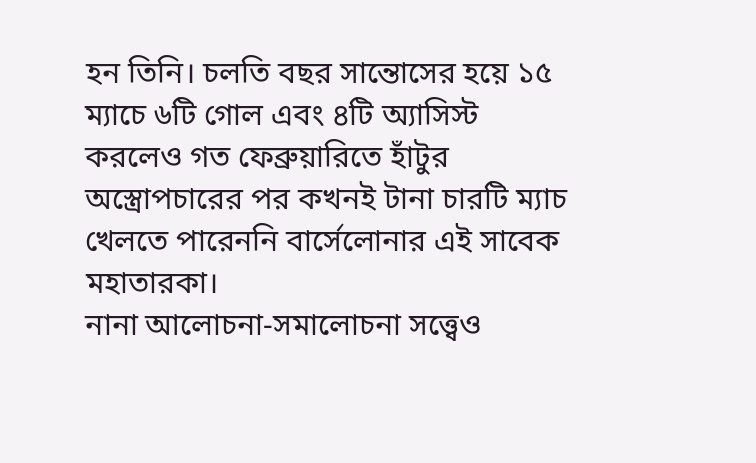হন তিনি। চলতি বছর সান্তোসের হয়ে ১৫ ম্যাচে ৬টি গোল এবং ৪টি অ্যাসিস্ট করলেও গত ফেব্রুয়ারিতে হাঁটুর অস্ত্রোপচারের পর কখনই টানা চারটি ম্যাচ খেলতে পারেননি বার্সেলোনার এই সাবেক মহাতারকা।
নানা আলোচনা-সমালোচনা সত্ত্বেও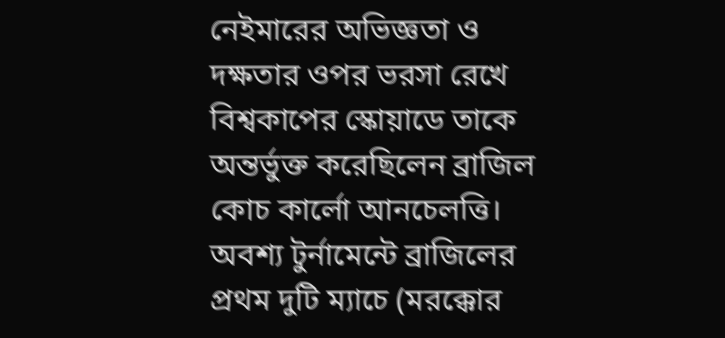নেইমারের অভিজ্ঞতা ও দক্ষতার ওপর ভরসা রেখে বিশ্বকাপের স্কোয়াডে তাকে অন্তর্ভুক্ত করেছিলেন ব্রাজিল কোচ কার্লো আনচেলত্তি। অবশ্য টুর্নামেন্টে ব্রাজিলের প্রথম দুটি ম্যাচে (মরক্কোর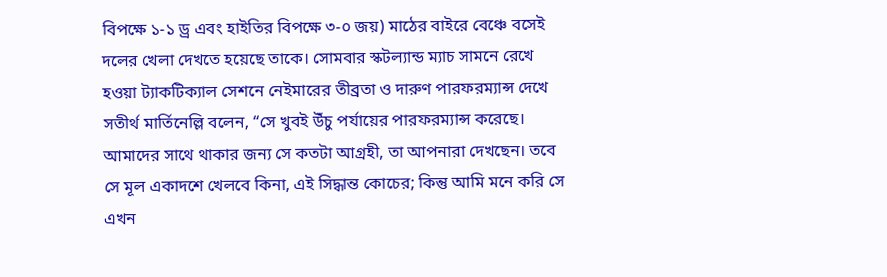বিপক্ষে ১-১ ড্র এবং হাইতির বিপক্ষে ৩-০ জয়) মাঠের বাইরে বেঞ্চে বসেই দলের খেলা দেখতে হয়েছে তাকে। সোমবার স্কটল্যান্ড ম্যাচ সামনে রেখে হওয়া ট্যাকটিক্যাল সেশনে নেইমারের তীব্রতা ও দারুণ পারফরম্যান্স দেখে সতীর্থ মার্তিনেল্লি বলেন, “সে খুবই উঁচু পর্যায়ের পারফরম্যান্স করেছে। আমাদের সাথে থাকার জন্য সে কতটা আগ্রহী, তা আপনারা দেখছেন। তবে সে মূল একাদশে খেলবে কিনা, এই সিদ্ধান্ত কোচের; কিন্তু আমি মনে করি সে এখন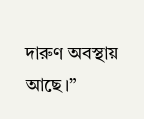দারুণ অবস্থায় আছে।”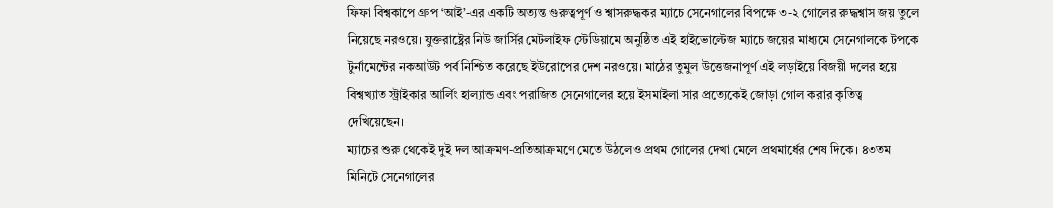ফিফা বিশ্বকাপে গ্রুপ ‘আই’-এর একটি অত্যন্ত গুরুত্বপূর্ণ ও শ্বাসরুদ্ধকর ম্যাচে সেনেগালের বিপক্ষে ৩-২ গোলের রুদ্ধশ্বাস জয় তুলে নিয়েছে নরওয়ে। যুক্তরাষ্ট্রের নিউ জার্সির মেটলাইফ স্টেডিয়ামে অনুষ্ঠিত এই হাইভোল্টেজ ম্যাচে জয়ের মাধ্যমে সেনেগালকে টপকে টুর্নামেন্টের নকআউট পর্ব নিশ্চিত করেছে ইউরোপের দেশ নরওয়ে। মাঠের তুমুল উত্তেজনাপূর্ণ এই লড়াইয়ে বিজয়ী দলের হয়ে বিশ্বখ্যাত স্ট্রাইকার আর্লিং হাল্যান্ড এবং পরাজিত সেনেগালের হয়ে ইসমাইলা সার প্রত্যেকেই জোড়া গোল করার কৃতিত্ব দেখিয়েছেন।
ম্যাচের শুরু থেকেই দুই দল আক্রমণ-প্রতিআক্রমণে মেতে উঠলেও প্রথম গোলের দেখা মেলে প্রথমার্ধের শেষ দিকে। ৪৩তম মিনিটে সেনেগালের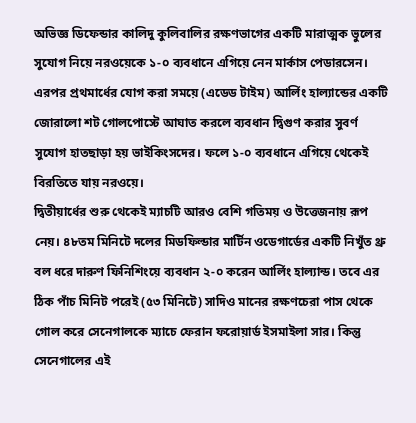অভিজ্ঞ ডিফেন্ডার কালিদু কুলিবালির রক্ষণভাগের একটি মারাত্মক ভুলের সুযোগ নিয়ে নরওয়েকে ১-০ ব্যবধানে এগিয়ে নেন মার্কাস পেডারসেন। এরপর প্রথমার্ধের যোগ করা সময়ে (এডেড টাইম) আর্লিং হাল্যান্ডের একটি জোরালো শট গোলপোস্টে আঘাত করলে ব্যবধান দ্বিগুণ করার সুবর্ণ সুযোগ হাতছাড়া হয় ভাইকিংসদের। ফলে ১-০ ব্যবধানে এগিয়ে থেকেই বিরতিতে যায় নরওয়ে।
দ্বিতীয়ার্ধের শুরু থেকেই ম্যাচটি আরও বেশি গতিময় ও উত্তেজনায় রূপ নেয়। ৪৮তম মিনিটে দলের মিডফিল্ডার মার্টিন ওডেগার্ডের একটি নিখুঁত থ্রু বল ধরে দারুণ ফিনিশিংয়ে ব্যবধান ২-০ করেন আর্লিং হাল্যান্ড। তবে এর ঠিক পাঁচ মিনিট পরেই (৫৩ মিনিটে) সাদিও মানের রক্ষণচেরা পাস থেকে গোল করে সেনেগালকে ম্যাচে ফেরান ফরোয়ার্ড ইসমাইলা সার। কিন্তু সেনেগালের এই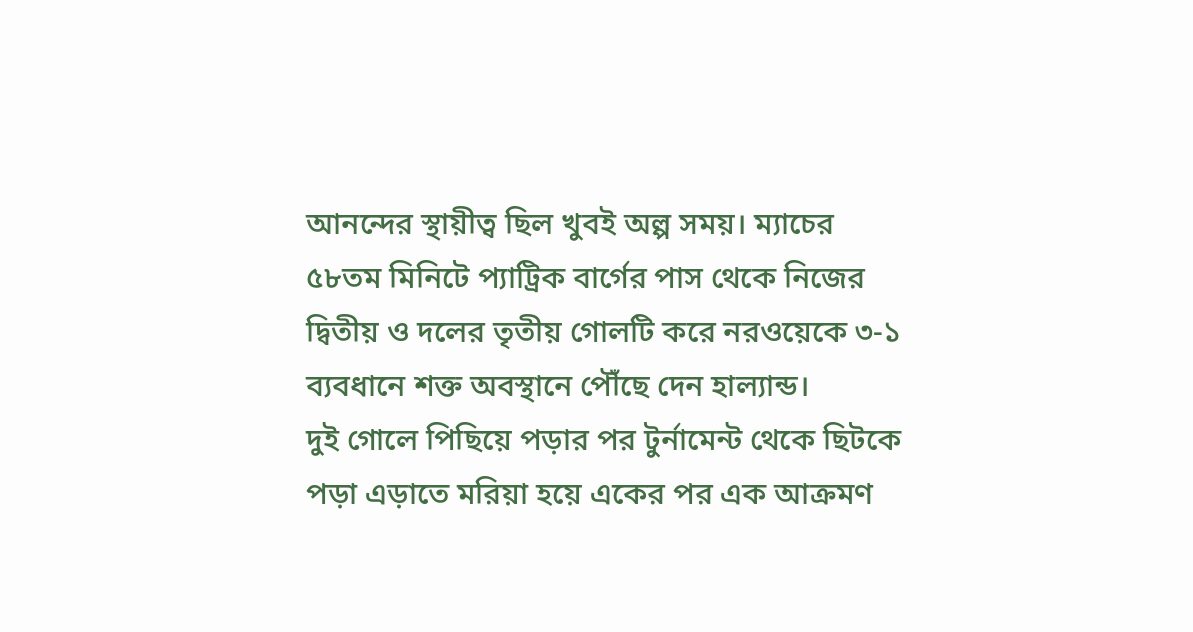আনন্দের স্থায়ীত্ব ছিল খুবই অল্প সময়। ম্যাচের ৫৮তম মিনিটে প্যাট্রিক বার্গের পাস থেকে নিজের দ্বিতীয় ও দলের তৃতীয় গোলটি করে নরওয়েকে ৩-১ ব্যবধানে শক্ত অবস্থানে পৌঁছে দেন হাল্যান্ড।
দুই গোলে পিছিয়ে পড়ার পর টুর্নামেন্ট থেকে ছিটকে পড়া এড়াতে মরিয়া হয়ে একের পর এক আক্রমণ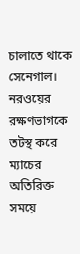চালাতে থাকে সেনেগাল। নরওয়ের রক্ষণভাগকে তটস্থ করে ম্যাচের অতিরিক্ত সময়ে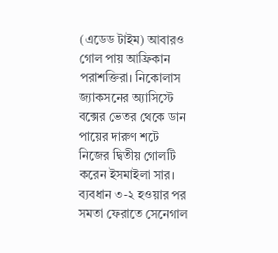(এডেড টাইম) আবারও গোল পায় আফ্রিকান পরাশক্তিরা। নিকোলাস জ্যাকসনের অ্যাসিস্টে বক্সের ভেতর থেকে ডান পায়ের দারুণ শটে নিজের দ্বিতীয় গোলটি করেন ইসমাইলা সার। ব্যবধান ৩-২ হওয়ার পর সমতা ফেরাতে সেনেগাল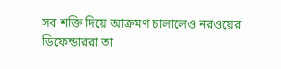সব শক্তি দিয়ে আক্রমণ চালালেও নরওয়ের ডিফেন্ডাররা তা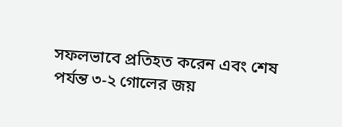সফলভাবে প্রতিহত করেন এবং শেষ পর্যন্ত ৩-২ গোলের জয়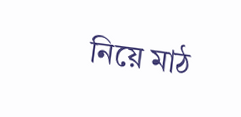নিয়ে মাঠ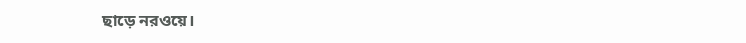ছাড়ে নরওয়ে।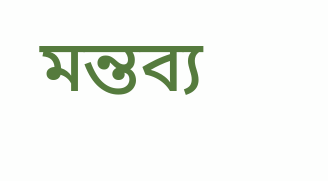মন্তব্য